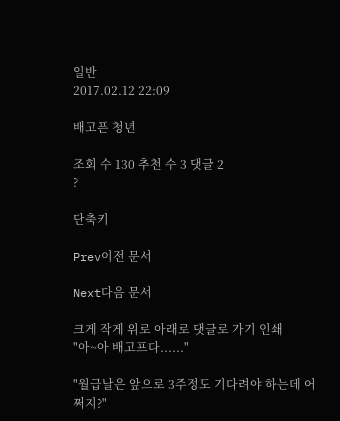일반
2017.02.12 22:09

배고픈 청년

조회 수 130 추천 수 3 댓글 2
?

단축키

Prev이전 문서

Next다음 문서

크게 작게 위로 아래로 댓글로 가기 인쇄
"아~아 배고프다......"

"월급날은 앞으로 3주정도 기다려야 하는데 어쩌지?"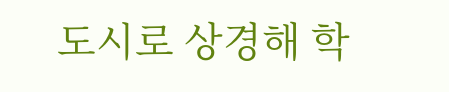도시로 상경해 학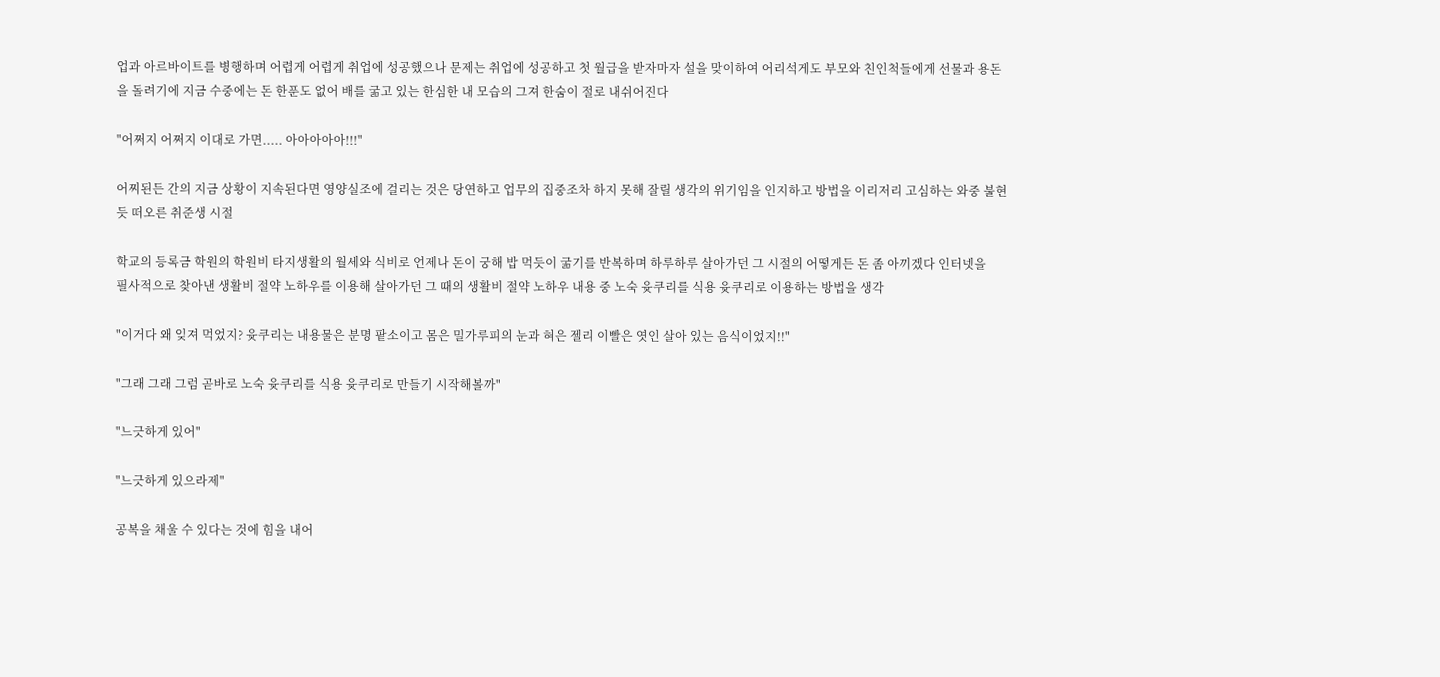업과 아르바이트를 병행하며 어렵게 어렵게 취업에 성공했으나 문제는 취업에 성공하고 첫 월급을 받자마자 설을 맞이하여 어리석게도 부모와 친인척들에게 선물과 용돈을 돌려기에 지금 수중에는 돈 한푼도 없어 배를 굶고 있는 한심한 내 모습의 그져 한숨이 절로 내쉬어진다

"어쩌지 어쩌지 이대로 가면..... 아아아아아!!!"

어찌된든 간의 지금 상황이 지속된다면 영양실조에 걸리는 것은 당연하고 업무의 집중조차 하지 못해 잘릴 생각의 위기임을 인지하고 방법을 이리저리 고심하는 와중 불현듯 떠오른 취준생 시절

학교의 등록금 학원의 학원비 타지생활의 월세와 식비로 언제나 돈이 궁해 밥 먹듯이 굶기를 반복하며 하루하루 살아가던 그 시절의 어떻게든 돈 좀 아끼겠다 인터넷을
필사적으로 찾아낸 생활비 절약 노하우를 이용해 살아가던 그 때의 생활비 절약 노하우 내용 중 노숙 윳쿠리를 식용 윳쿠리로 이용하는 방법을 생각

"이거다 왜 잊져 먹었지? 윳쿠리는 내용물은 분명 팥소이고 몸은 밀가루피의 눈과 혀은 젤리 이빨은 엿인 살아 있는 음식이었지!!"

"그래 그래 그럼 곧바로 노숙 윳쿠리를 식용 윳쿠리로 만들기 시작해볼까"

"느긋하게 있어"

"느긋하게 있으라제"

공복을 채울 수 있다는 것에 힘을 내어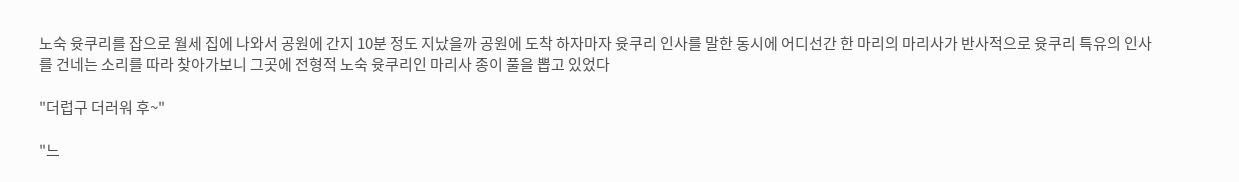노숙 윳쿠리를 잡으로 월세 집에 나와서 공원에 간지 10분 정도 지났을까 공원에 도착 하자마자 윳쿠리 인사를 말한 동시에 어디선간 한 마리의 마리사가 반사적으로 윳쿠리 특유의 인사를 건네는 소리를 따라 찾아가보니 그곳에 전형적 노숙 윳쿠리인 마리사 종이 풀을 뽑고 있었다

"더럽구 더러워 후~"

"느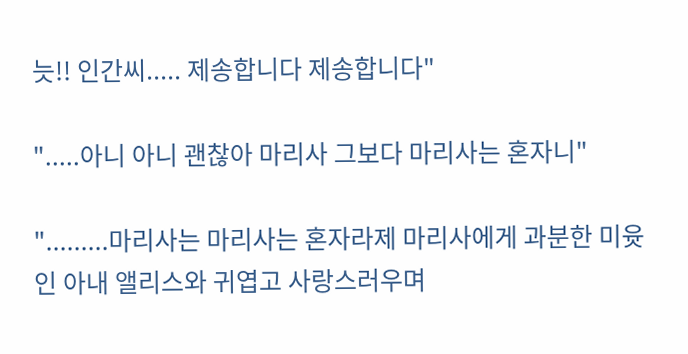늣!! 인간씨..... 제송합니다 제송합니다"

".....아니 아니 괜찮아 마리사 그보다 마리사는 혼자니"

".........마리사는 마리사는 혼자라제 마리사에게 과분한 미윳인 아내 앨리스와 귀엽고 사랑스러우며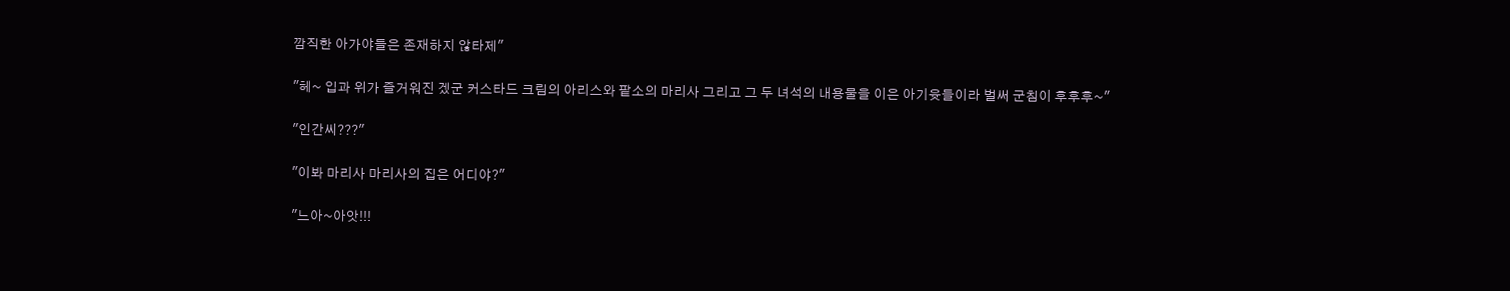깜직한 아가야들은 존재하지 않타제"

"헤~ 입과 위가 즐거워진 겠군 커스타드 크림의 아리스와 팥소의 마리사 그리고 그 두 녀석의 내용물을 이은 아기윳들이라 벌써 군침이 후후후~"

"인간씨???"

"이봐 마리사 마리사의 집은 어디야?"

"느아~아앗!!!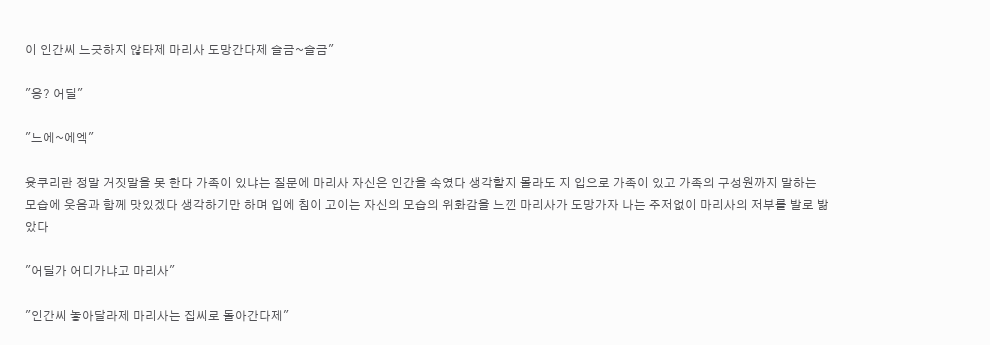이 인간씨 느긋하지 않타제 마리사 도망간다제 슬금~슬금"

"응? 어딜"

"느에~에엑"

윳쿠리란 정말 거짓말을 못 한다 가족이 있냐는 질문에 마리사 자신은 인간을 속였다 생각할지 몰라도 지 입으로 가족이 있고 가족의 구성원까지 말하는 모습에 웃음과 함께 맛있겠다 생각하기만 하며 입에 침이 고이는 자신의 모습의 위화감을 느낀 마리사가 도망가자 나는 주저없이 마리사의 저부를 발로 밞았다

"어딜가 어디가냐고 마리사"

"인간씨 놓아달라제 마리사는 집씨로 돌아간다제"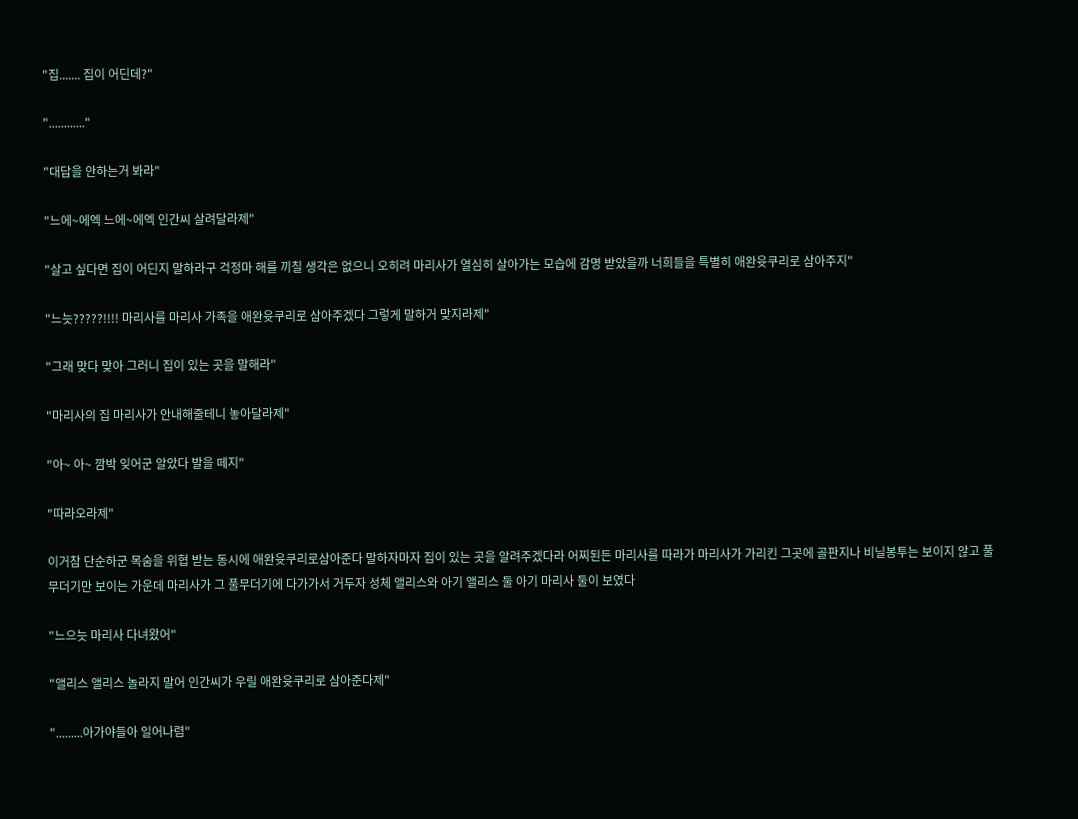"집....... 집이 어딘데?"

"............"

"대답을 안하는거 봐라"

"느에~에엑 느에~에엑 인간씨 살려달라제"

"살고 싶다면 집이 어딘지 말하라구 걱정마 해를 끼칠 생각은 없으니 오히려 마리사가 열심히 살아가는 모습에 감명 받았을까 너희들을 특별히 애완윳쿠리로 삼아주지"

"느늣?????!!!! 마리사를 마리사 가족을 애완윳쿠리로 삼아주겠다 그렇게 말하거 맞지라제"

"그래 맞다 맞아 그러니 집이 있는 곳을 말해라"

"마리사의 집 마리사가 안내해줄테니 놓아달라제"

"아~ 아~ 깜박 잊어군 알았다 발을 떼지"

"따라오라제"

이거참 단순하군 목숨을 위협 받는 동시에 애완윳쿠리로삼아준다 말하자마자 집이 있는 곳을 알려주겠다라 어찌된든 마리사를 따라가 마리사가 가리킨 그곳에 골판지나 비닐봉투는 보이지 않고 풀무더기만 보이는 가운데 마리사가 그 풀무더기에 다가가서 거두자 성체 앨리스와 아기 앨리스 둘 아기 마리사 둘이 보였다

"느으늣 마리사 다녀왔어"

"앨리스 앨리스 놀라지 말어 인간씨가 우릴 애완윳쿠리로 삼아준다제"

".........아가야들아 일어나렴"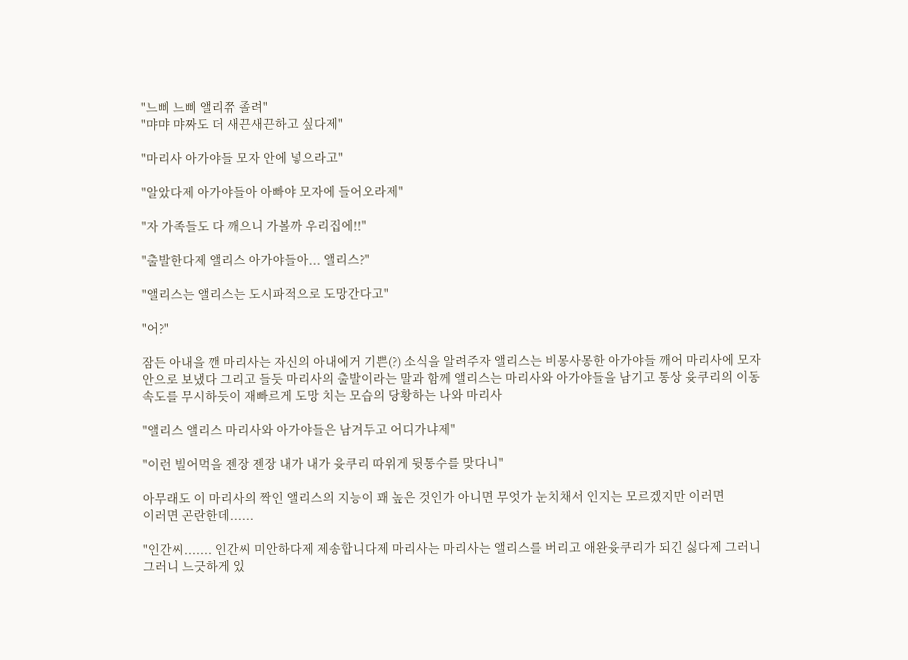"느삐 느삐 앨리쮸 졸려"
"먀먀 먀짜도 더 새끈새끈하고 싶다제"

"마리사 아가야들 모자 안에 넣으라고"

"알았다제 아가야들아 아빠야 모자에 들어오라제"

"자 가족들도 다 깨으니 가볼까 우리집에!!"

"출발한다제 앨리스 아가야들아... 앨리스?"

"앨리스는 앨리스는 도시파적으로 도망간다고"

"어?"

잠든 아내을 깬 마리사는 자신의 아내에거 기쁜(?) 소식을 알려주자 앨리스는 비몽사몽한 아가야들 깨어 마리사에 모자 안으로 보냈다 그리고 들듯 마리사의 출발이라는 말과 함께 앨리스는 마리사와 아가야들을 남기고 통상 윳쿠리의 이동속도를 무시하듯이 재빠르게 도망 치는 모습의 당황하는 나와 마리사

"앨리스 앨리스 마리사와 아가야들은 남겨두고 어디가냐제"

"이런 빌어먹을 젠장 젠장 내가 내가 윳쿠리 따위게 뒷통수를 맞다니"

아무래도 이 마리사의 짝인 앨리스의 지능이 꽤 높은 것인가 아니면 무엇가 눈치채서 인지는 모르겠지만 이러면
이러면 곤란한데......

"인간씨....... 인간씨 미안하다제 제송합니다제 마리사는 마리사는 앨리스를 버리고 애완윳쿠리가 되긴 싫다제 그러니 그러니 느긋하게 있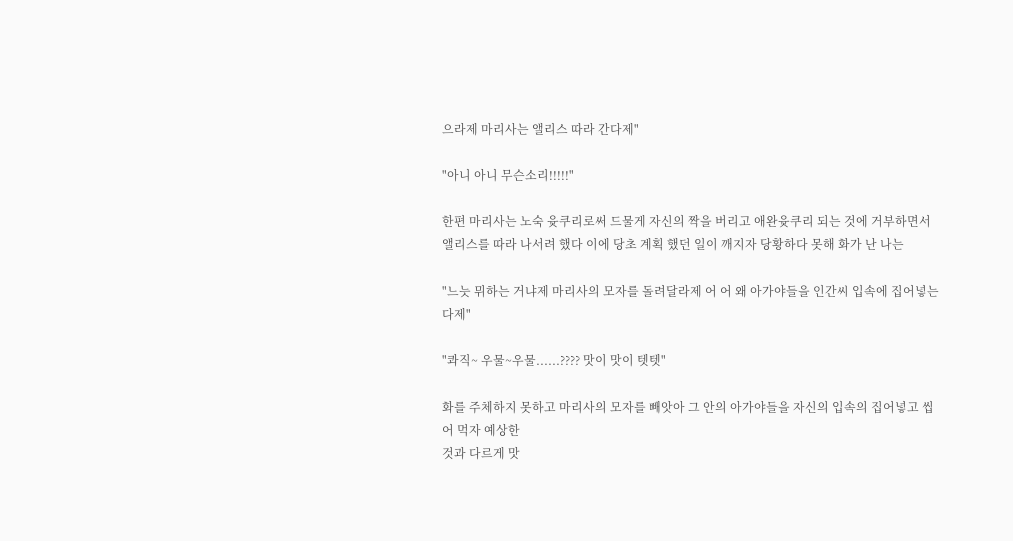으라제 마리사는 앨리스 따라 간다제"

"아니 아니 무슨소리!!!!!"

한편 마리사는 노숙 윳쿠리로써 드물게 자신의 짝을 버리고 애완윳쿠리 되는 것에 거부하면서 앨리스를 따라 나서려 했다 이에 당초 계획 했던 일이 깨지자 당황하다 못해 화가 난 나는

"느늣 뮈하는 거냐제 마리사의 모자를 돌려달라제 어 어 왜 아가야들을 인간씨 입속에 집어넣는다제"

"콰직~ 우물~우물......???? 맛이 맛이 텟텟"

화를 주체하지 못하고 마리사의 모자를 빼앗아 그 안의 아가야들을 자신의 입속의 집어넣고 씹어 먹자 예상한
것과 다르게 맛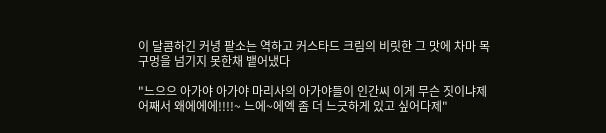이 달콤하긴 커녕 팥소는 역하고 커스타드 크림의 비릿한 그 맛에 차마 목구멍을 넘기지 못한채 뱉어냈다

"느으으 아가야 아가야 마리사의 아가야들이 인간씨 이게 무슨 짓이냐제 어째서 왜에에에!!!!~ 느에~에엑 좀 더 느긋하게 있고 싶어다제"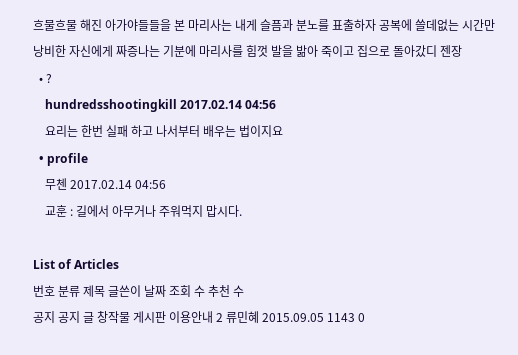흐물흐물 해진 아가야들들을 본 마리사는 내게 슬픔과 분노를 표출하자 공복에 쓸데없는 시간만 낭비한 자신에게 짜증나는 기분에 마리사를 힘껏 발을 밞아 죽이고 집으로 돌아갔디 젠장
  • ?
    hundredsshootingkill 2017.02.14 04:56
    요리는 한번 실패 하고 나서부터 배우는 법이지요
  • profile
    무첸 2017.02.14 04:56
    교훈 : 길에서 아무거나 주워먹지 맙시다.

List of Articles
번호 분류 제목 글쓴이 날짜 조회 수 추천 수
공지 공지 글 창작물 게시판 이용안내 2 류민혜 2015.09.05 1143 0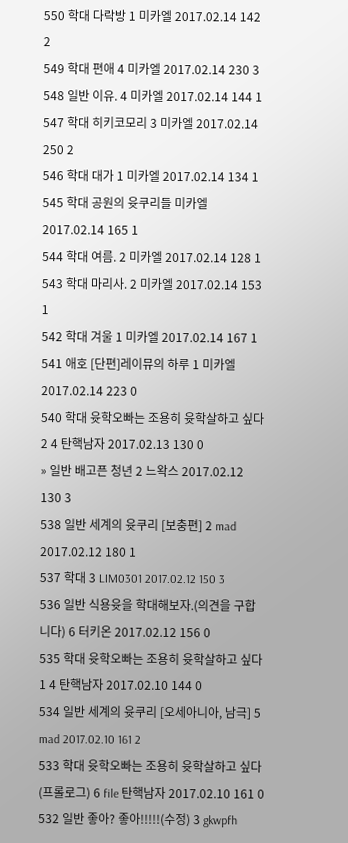550 학대 다락방 1 미카엘 2017.02.14 142 2
549 학대 편애 4 미카엘 2017.02.14 230 3
548 일반 이유. 4 미카엘 2017.02.14 144 1
547 학대 히키코모리 3 미카엘 2017.02.14 250 2
546 학대 대가 1 미카엘 2017.02.14 134 1
545 학대 공원의 윳쿠리들 미카엘 2017.02.14 165 1
544 학대 여름. 2 미카엘 2017.02.14 128 1
543 학대 마리사. 2 미카엘 2017.02.14 153 1
542 학대 겨울 1 미카엘 2017.02.14 167 1
541 애호 [단편]레이뮤의 하루 1 미카엘 2017.02.14 223 0
540 학대 윳학오빠는 조용히 윳학살하고 싶다 2 4 탄핵남자 2017.02.13 130 0
» 일반 배고픈 청년 2 느왁스 2017.02.12 130 3
538 일반 세계의 윳쿠리 [보충편] 2 mad 2017.02.12 180 1
537 학대 3 LIM0301 2017.02.12 150 3
536 일반 식용윳을 학대해보자.(의견을 구합니다) 6 터키온 2017.02.12 156 0
535 학대 윳학오빠는 조용히 윳학살하고 싶다 1 4 탄핵남자 2017.02.10 144 0
534 일반 세계의 윳쿠리 [오세아니아, 남극] 5 mad 2017.02.10 161 2
533 학대 윳학오빠는 조용히 윳학살하고 싶다 (프롤로그) 6 file 탄핵남자 2017.02.10 161 0
532 일반 좋아? 좋아!!!!!(수정) 3 gkwpfh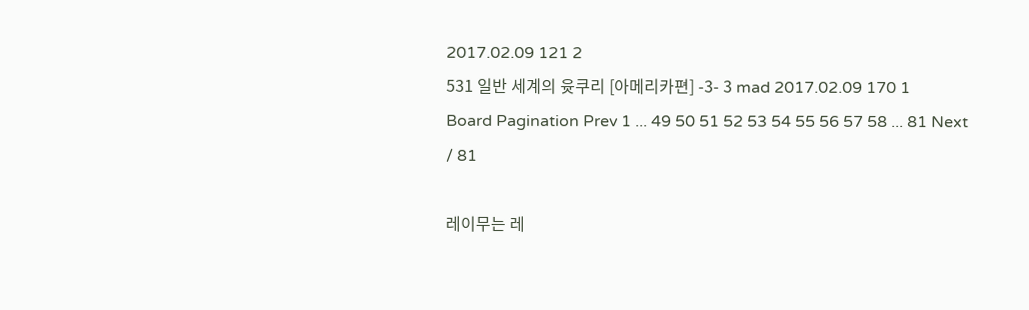2017.02.09 121 2
531 일반 세계의 윳쿠리 [아메리카편] -3- 3 mad 2017.02.09 170 1
Board Pagination Prev 1 ... 49 50 51 52 53 54 55 56 57 58 ... 81 Next
/ 81

레이무는 레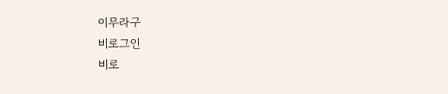이무라구
비로그인
비로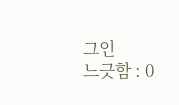그인
느긋함 : 0